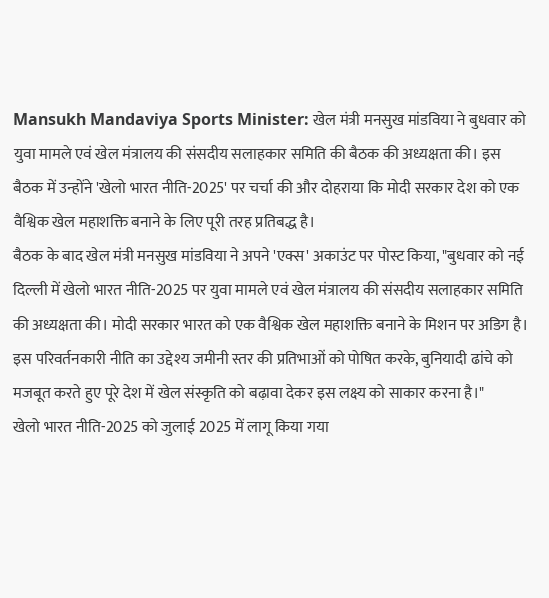Mansukh Mandaviya Sports Minister: खेल मंत्री मनसुख मांडविया ने बुधवार को युवा मामले एवं खेल मंत्रालय की संसदीय सलाहकार समिति की बैठक की अध्यक्षता की। इस बैठक में उन्होंने 'खेलो भारत नीति-2025' पर चर्चा की और दोहराया कि मोदी सरकार देश को एक वैश्विक खेल महाशक्ति बनाने के लिए पूरी तरह प्रतिबद्ध है।
बैठक के बाद खेल मंत्री मनसुख मांडविया ने अपने 'एक्स' अकाउंट पर पोस्ट किया, "बुधवार को नई दिल्ली में खेलो भारत नीति-2025 पर युवा मामले एवं खेल मंत्रालय की संसदीय सलाहकार समिति की अध्यक्षता की। मोदी सरकार भारत को एक वैश्विक खेल महाशक्ति बनाने के मिशन पर अडिग है। इस परिवर्तनकारी नीति का उद्देश्य जमीनी स्तर की प्रतिभाओं को पोषित करके, बुनियादी ढांचे को मजबूत करते हुए पूरे देश में खेल संस्कृति को बढ़ावा देकर इस लक्ष्य को साकार करना है।"
खेलो भारत नीति-2025 को जुलाई 2025 में लागू किया गया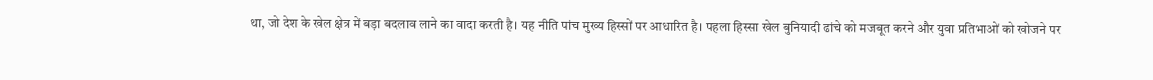था, जो देश के खेल क्षेत्र में बड़ा बदलाव लाने का वादा करती है। यह नीति पांच मुख्य हिस्सों पर आधारित है। पहला हिस्सा खेल बुनियादी ढांचे को मजबूत करने और युवा प्रतिभाओं को खोजने पर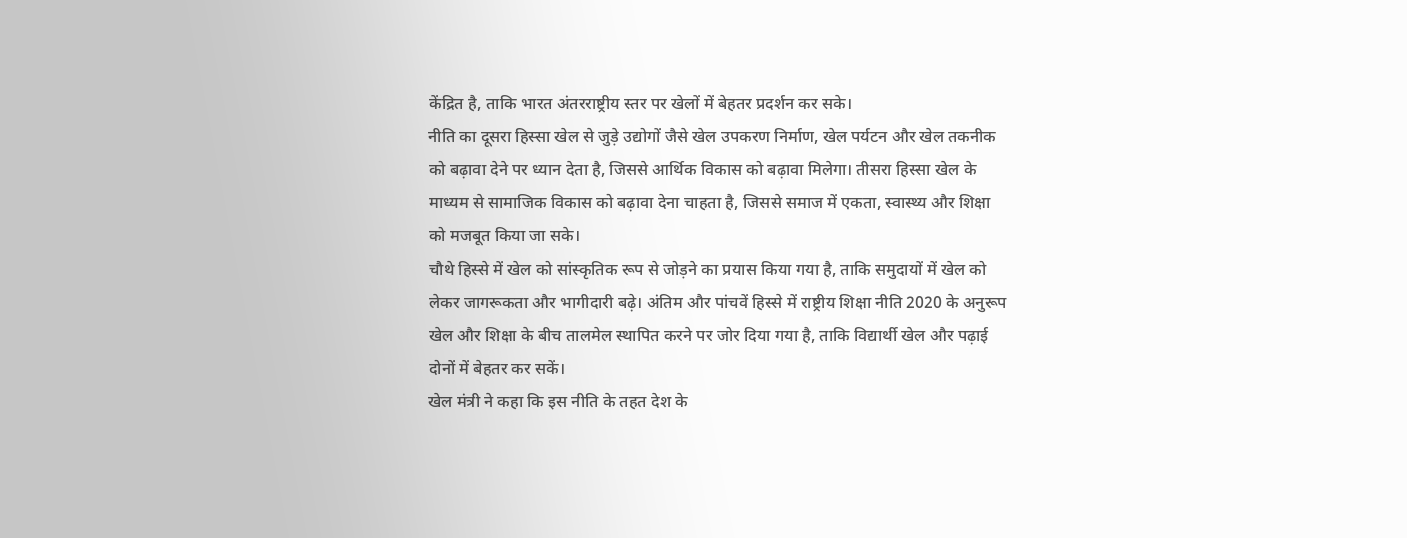केंद्रित है, ताकि भारत अंतरराष्ट्रीय स्तर पर खेलों में बेहतर प्रदर्शन कर सके।
नीति का दूसरा हिस्सा खेल से जुड़े उद्योगों जैसे खेल उपकरण निर्माण, खेल पर्यटन और खेल तकनीक को बढ़ावा देने पर ध्यान देता है, जिससे आर्थिक विकास को बढ़ावा मिलेगा। तीसरा हिस्सा खेल के माध्यम से सामाजिक विकास को बढ़ावा देना चाहता है, जिससे समाज में एकता, स्वास्थ्य और शिक्षा को मजबूत किया जा सके।
चौथे हिस्से में खेल को सांस्कृतिक रूप से जोड़ने का प्रयास किया गया है, ताकि समुदायों में खेल को लेकर जागरूकता और भागीदारी बढ़े। अंतिम और पांचवें हिस्से में राष्ट्रीय शिक्षा नीति 2020 के अनुरूप खेल और शिक्षा के बीच तालमेल स्थापित करने पर जोर दिया गया है, ताकि विद्यार्थी खेल और पढ़ाई दोनों में बेहतर कर सकें।
खेल मंत्री ने कहा कि इस नीति के तहत देश के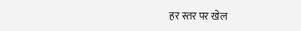हर स्तर पर खेल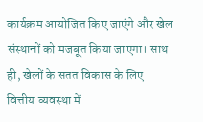कार्यक्रम आयोजित किए जाएंगे और खेल संस्थानों को मजबूत किया जाएगा। साथ ही, खेलों के सतत विकास के लिए वित्तीय व्यवस्था में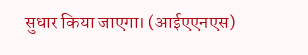सुधार किया जाएगा। (आईएएनएस)